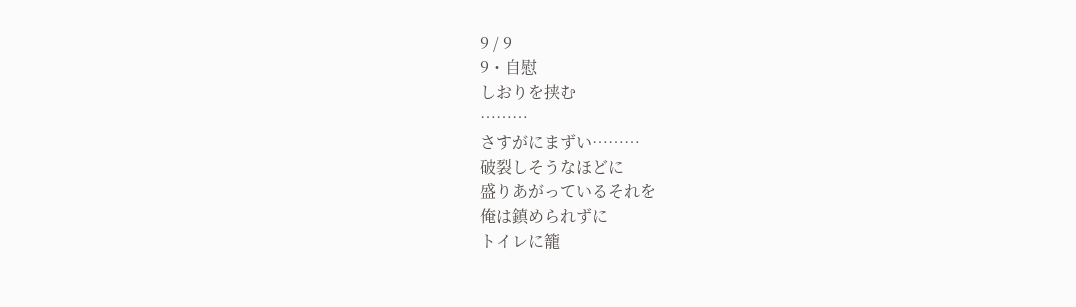9 / 9
9・自慰
しおりを挟む
………
さすがにまずい………
破裂しそうなほどに
盛りあがっているそれを
俺は鎮められずに
トイレに籠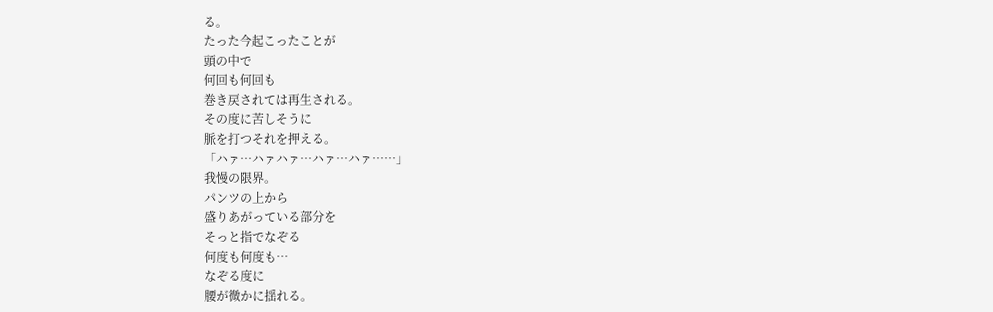る。
たった今起こったことが
頭の中で
何回も何回も
巻き戻されては再生される。
その度に苦しそうに
脈を打つそれを押える。
「ハァ…ハァハァ…ハァ…ハァ……」
我慢の限界。
パンツの上から
盛りあがっている部分を
そっと指でなぞる
何度も何度も…
なぞる度に
腰が微かに揺れる。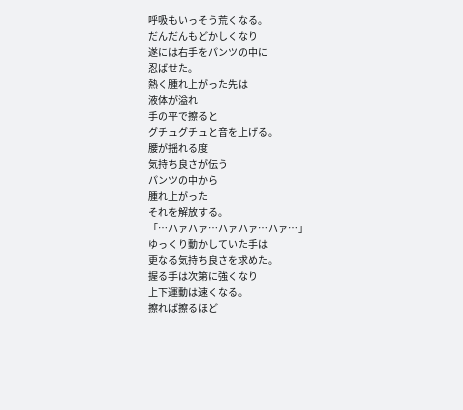呼吸もいっそう荒くなる。
だんだんもどかしくなり
遂には右手をパンツの中に
忍ばせた。
熱く腫れ上がった先は
液体が溢れ
手の平で擦ると
グチュグチュと音を上げる。
腰が揺れる度
気持ち良さが伝う
パンツの中から
腫れ上がった
それを解放する。
「…ハァハァ…ハァハァ…ハァ…」
ゆっくり動かしていた手は
更なる気持ち良さを求めた。
握る手は次第に強くなり
上下運動は速くなる。
擦れば擦るほど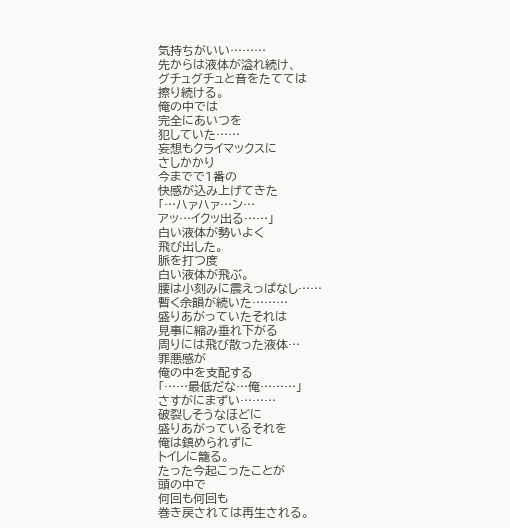気持ちがいい………
先からは液体が溢れ続け、
グチュグチュと音をたてては
擦り続ける。
俺の中では
完全にあいつを
犯していた……
妄想もクライマックスに
さしかかり
今までで1番の
快感が込み上げてきた
「…ハァハァ…ン…
アッ…イクッ出る……」
白い液体が勢いよく
飛び出した。
脈を打つ度
白い液体が飛ぶ。
腰は小刻みに震えっぱなし……
暫く余韻が続いた………
盛りあがっていたそれは
見事に縮み垂れ下がる
周りには飛び散った液体…
罪悪感が
俺の中を支配する
「……最低だな…俺………」
さすがにまずい………
破裂しそうなほどに
盛りあがっているそれを
俺は鎮められずに
トイレに籠る。
たった今起こったことが
頭の中で
何回も何回も
巻き戻されては再生される。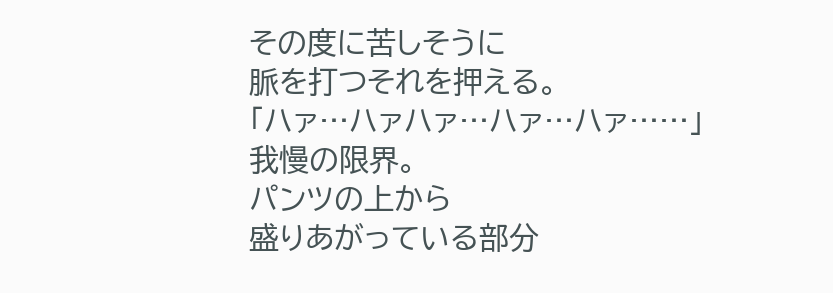その度に苦しそうに
脈を打つそれを押える。
「ハァ…ハァハァ…ハァ…ハァ……」
我慢の限界。
パンツの上から
盛りあがっている部分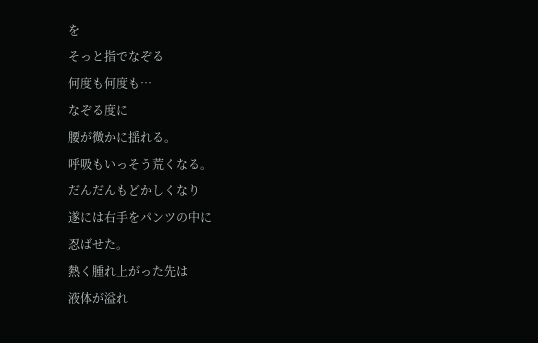を
そっと指でなぞる
何度も何度も…
なぞる度に
腰が微かに揺れる。
呼吸もいっそう荒くなる。
だんだんもどかしくなり
遂には右手をパンツの中に
忍ばせた。
熱く腫れ上がった先は
液体が溢れ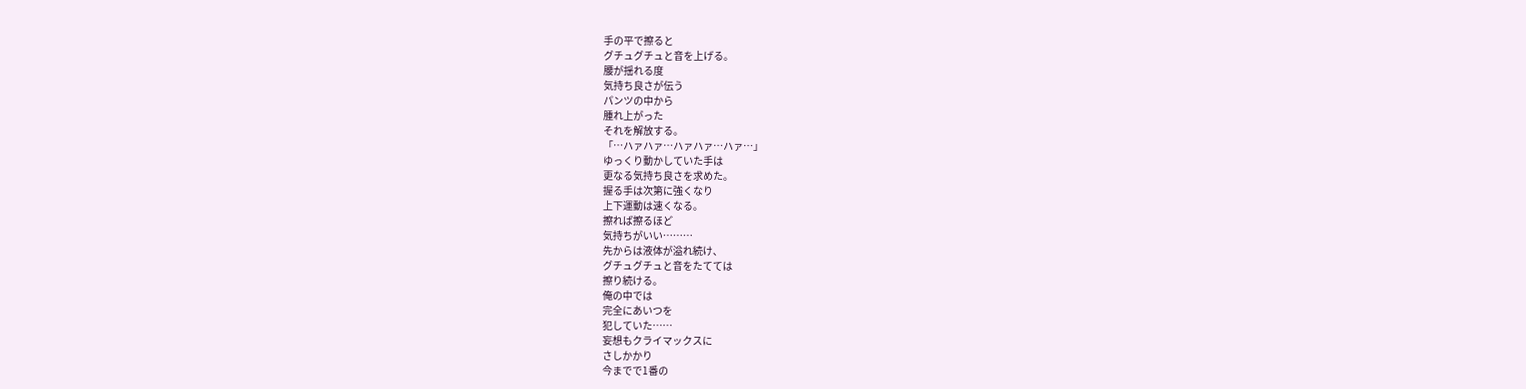手の平で擦ると
グチュグチュと音を上げる。
腰が揺れる度
気持ち良さが伝う
パンツの中から
腫れ上がった
それを解放する。
「…ハァハァ…ハァハァ…ハァ…」
ゆっくり動かしていた手は
更なる気持ち良さを求めた。
握る手は次第に強くなり
上下運動は速くなる。
擦れば擦るほど
気持ちがいい………
先からは液体が溢れ続け、
グチュグチュと音をたてては
擦り続ける。
俺の中では
完全にあいつを
犯していた……
妄想もクライマックスに
さしかかり
今までで1番の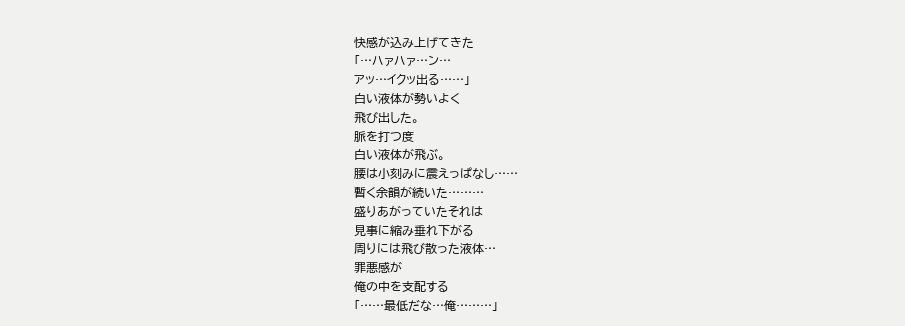快感が込み上げてきた
「…ハァハァ…ン…
アッ…イクッ出る……」
白い液体が勢いよく
飛び出した。
脈を打つ度
白い液体が飛ぶ。
腰は小刻みに震えっぱなし……
暫く余韻が続いた………
盛りあがっていたそれは
見事に縮み垂れ下がる
周りには飛び散った液体…
罪悪感が
俺の中を支配する
「……最低だな…俺………」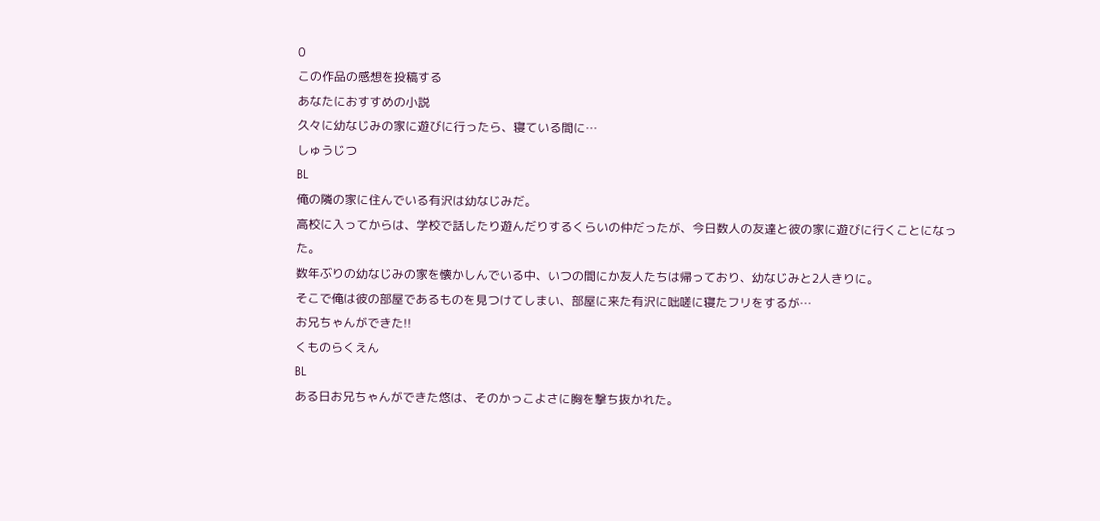0
この作品の感想を投稿する
あなたにおすすめの小説
久々に幼なじみの家に遊びに行ったら、寝ている間に…
しゅうじつ
BL
俺の隣の家に住んでいる有沢は幼なじみだ。
高校に入ってからは、学校で話したり遊んだりするくらいの仲だったが、今日数人の友達と彼の家に遊びに行くことになった。
数年ぶりの幼なじみの家を懐かしんでいる中、いつの間にか友人たちは帰っており、幼なじみと2人きりに。
そこで俺は彼の部屋であるものを見つけてしまい、部屋に来た有沢に咄嗟に寝たフリをするが…
お兄ちゃんができた!!
くものらくえん
BL
ある日お兄ちゃんができた悠は、そのかっこよさに胸を撃ち抜かれた。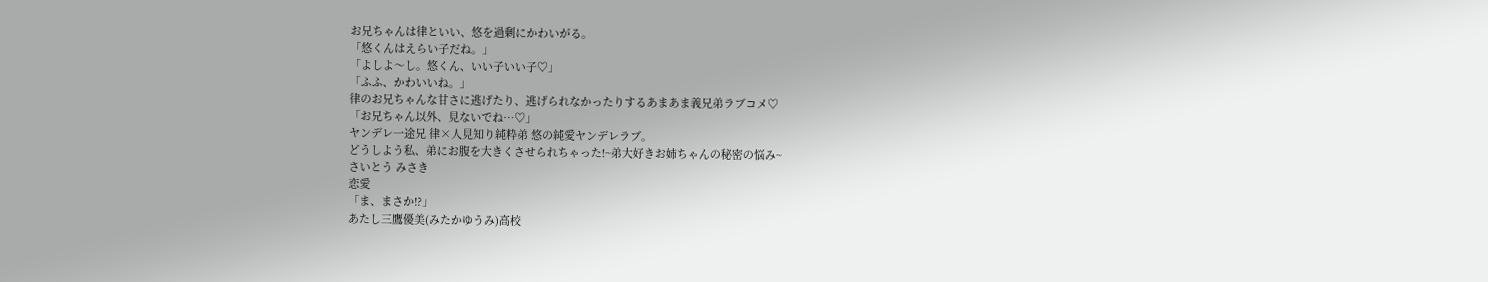お兄ちゃんは律といい、悠を過剰にかわいがる。
「悠くんはえらい子だね。」
「よしよ〜し。悠くん、いい子いい子♡」
「ふふ、かわいいね。」
律のお兄ちゃんな甘さに逃げたり、逃げられなかったりするあまあま義兄弟ラブコメ♡
「お兄ちゃん以外、見ないでね…♡」
ヤンデレ一途兄 律×人見知り純粋弟 悠の純愛ヤンデレラブ。
どうしよう私、弟にお腹を大きくさせられちゃった!~弟大好きお姉ちゃんの秘密の悩み~
さいとう みさき
恋愛
「ま、まさか!?」
あたし三鷹優美(みたかゆうみ)高校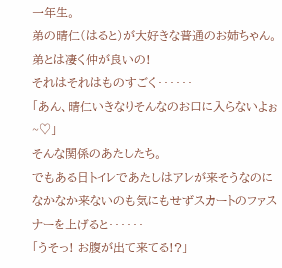一年生。
弟の晴仁(はると)が大好きな普通のお姉ちゃん。
弟とは凄く仲が良いの!
それはそれはものすごく‥‥‥
「あん、晴仁いきなりそんなのお口に入らないよぉ~♡」
そんな関係のあたしたち。
でもある日トイレであたしはアレが来そうなのになかなか来ないのも気にもせずスカートのファスナーを上げると‥‥‥
「うそっ! お腹が出て来てる!?」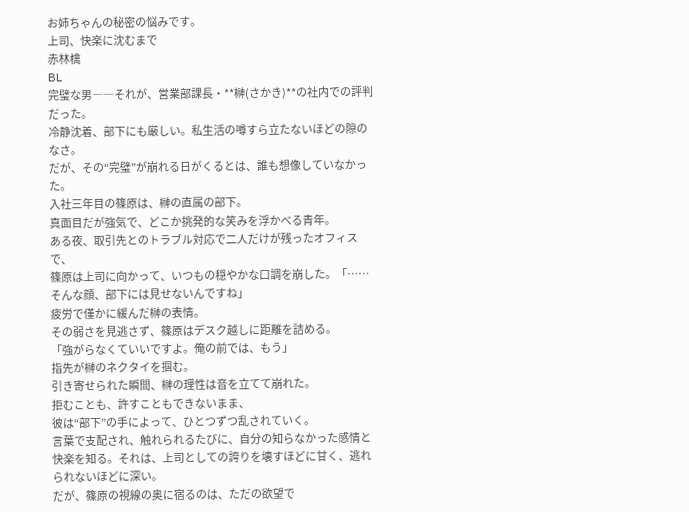お姉ちゃんの秘密の悩みです。
上司、快楽に沈むまで
赤林檎
BL
完璧な男――それが、営業部課長・**榊(さかき)**の社内での評判だった。
冷静沈着、部下にも厳しい。私生活の噂すら立たないほどの隙のなさ。
だが、その“完璧”が崩れる日がくるとは、誰も想像していなかった。
入社三年目の篠原は、榊の直属の部下。
真面目だが強気で、どこか挑発的な笑みを浮かべる青年。
ある夜、取引先とのトラブル対応で二人だけが残ったオフィスで、
篠原は上司に向かって、いつもの穏やかな口調を崩した。「……そんな顔、部下には見せないんですね」
疲労で僅かに緩んだ榊の表情。
その弱さを見逃さず、篠原はデスク越しに距離を詰める。
「強がらなくていいですよ。俺の前では、もう」
指先が榊のネクタイを掴む。
引き寄せられた瞬間、榊の理性は音を立てて崩れた。
拒むことも、許すこともできないまま、
彼は“部下”の手によって、ひとつずつ乱されていく。
言葉で支配され、触れられるたびに、自分の知らなかった感情と快楽を知る。それは、上司としての誇りを壊すほどに甘く、逃れられないほどに深い。
だが、篠原の視線の奥に宿るのは、ただの欲望で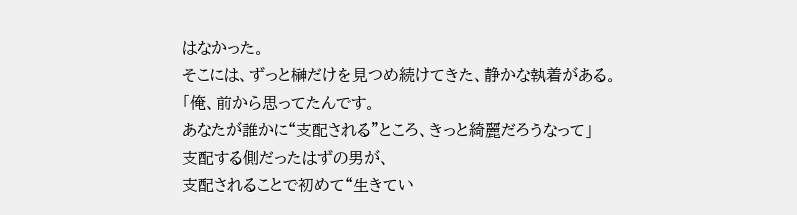はなかった。
そこには、ずっと榊だけを見つめ続けてきた、静かな執着がある。
「俺、前から思ってたんです。
あなたが誰かに“支配される”ところ、きっと綺麗だろうなって」
支配する側だったはずの男が、
支配されることで初めて“生きてい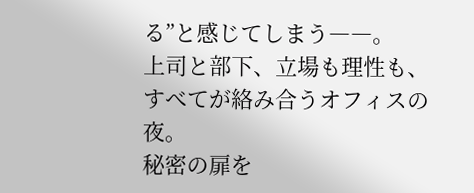る”と感じてしまう――。
上司と部下、立場も理性も、すべてが絡み合うオフィスの夜。
秘密の扉を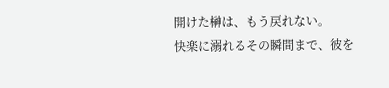開けた榊は、もう戻れない。
快楽に溺れるその瞬間まで、彼を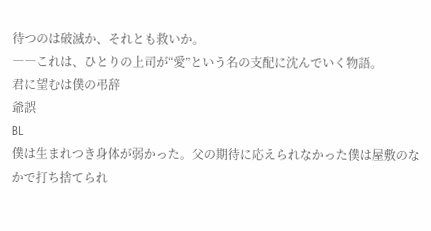待つのは破滅か、それとも救いか。
――これは、ひとりの上司が“愛”という名の支配に沈んでいく物語。
君に望むは僕の弔辞
爺誤
BL
僕は生まれつき身体が弱かった。父の期待に応えられなかった僕は屋敷のなかで打ち捨てられ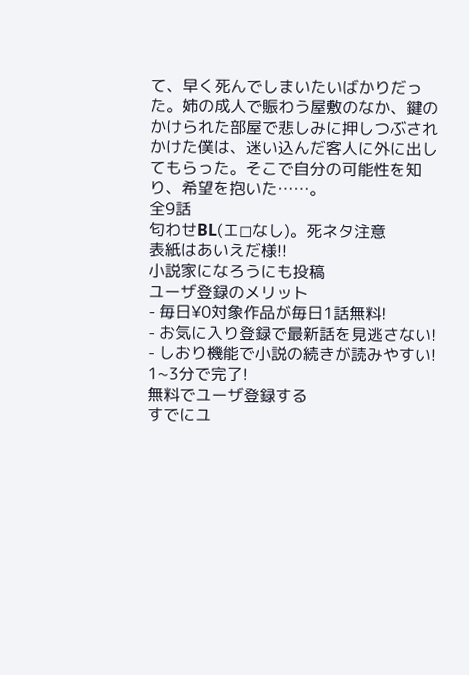て、早く死んでしまいたいばかりだった。姉の成人で賑わう屋敷のなか、鍵のかけられた部屋で悲しみに押しつぶされかけた僕は、迷い込んだ客人に外に出してもらった。そこで自分の可能性を知り、希望を抱いた……。
全9話
匂わせBL(エ◻なし)。死ネタ注意
表紙はあいえだ様!!
小説家になろうにも投稿
ユーザ登録のメリット
- 毎日¥0対象作品が毎日1話無料!
- お気に入り登録で最新話を見逃さない!
- しおり機能で小説の続きが読みやすい!
1~3分で完了!
無料でユーザ登録する
すでにユ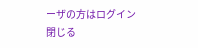ーザの方はログイン
閉じる